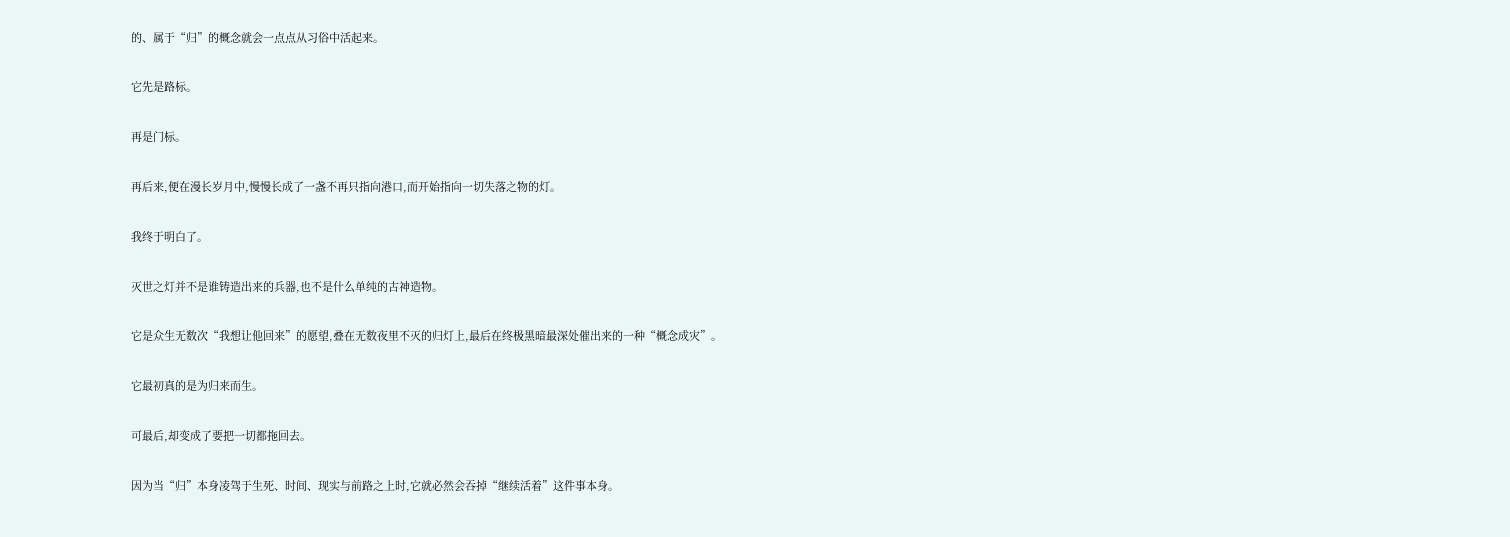的、属于“归”的概念就会一点点从习俗中活起来。

它先是路标。

再是门标。

再后来,便在漫长岁月中,慢慢长成了一盏不再只指向港口,而开始指向一切失落之物的灯。

我终于明白了。

灭世之灯并不是谁铸造出来的兵器,也不是什么单纯的古神造物。

它是众生无数次“我想让他回来”的愿望,叠在无数夜里不灭的归灯上,最后在终极黑暗最深处催出来的一种“概念成灾”。

它最初真的是为归来而生。

可最后,却变成了要把一切都拖回去。

因为当“归”本身凌驾于生死、时间、现实与前路之上时,它就必然会吞掉“继续活着”这件事本身。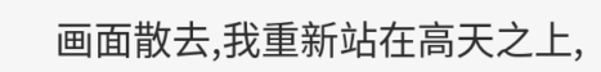画面散去,我重新站在高天之上,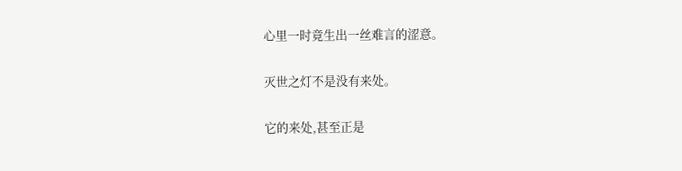心里一时竟生出一丝难言的涩意。

灭世之灯不是没有来处。

它的来处,甚至正是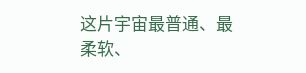这片宇宙最普通、最柔软、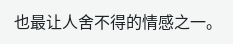也最让人舍不得的情感之一。